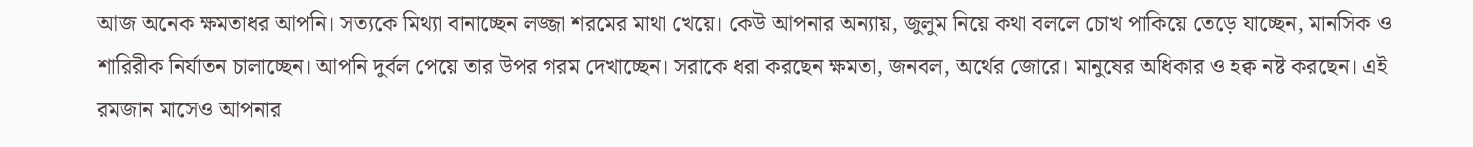আজ অনেক ক্ষমতাধর আপনি। সত্যকে মিথ্যা বানাচ্ছেন লজ্জা শরমের মাথা খেয়ে। কেউ আপনার অন্যায়, জুলুম নিয়ে কথা বললে চোখ পাকিয়ে তেড়ে যাচ্ছেন, মানসিক ও শারিরীক নির্যাতন চালাচ্ছেন। আপনি দুর্বল পেয়ে তার উপর গরম দেখাচ্ছেন। সরাকে ধরা করছেন ক্ষমতা, জনবল, অর্থের জোরে। মানুষের অধিকার ও হক্ব নষ্ট করছেন। এই রমজান মাসেও আপনার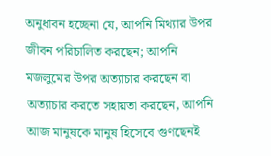অনুধাবন হচ্ছেনা যে, আপনি মিথ্যার উপর জীবন পরিচালিত করছেন; আপনি মজলুমের উপর অত্যাচার করছেন বা অত্যাচার করতে সহায়তা করছেন, আপনি আজ মানুষকে মানুষ হিসেবে গুণছেনই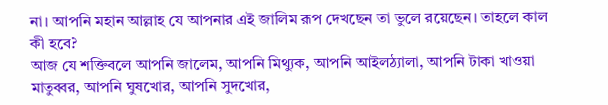না। আপনি মহান আল্লাহ যে আপনার এই জালিম রূপ দেখছেন তা ভুলে রয়েছেন। তাহলে কাল কী হবে?
আজ যে শক্তিবলে আপনি জালেম, আপনি মিথ্যুক, আপনি আইলঠ্যালা, আপনি টাকা খাওয়া মাতুব্বর, আপনি ঘুষখোর, আপনি সুদখোর,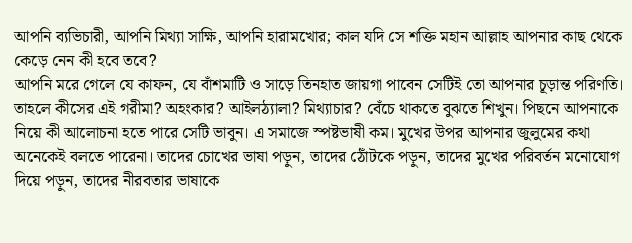আপনি ব্যভিচারী, আপনি মিথ্যা সাক্ষি, আপনি হারামখোর; কাল যদি সে শক্তি মহান আল্লাহ আপনার কাছ থেকে কেড়ে নেন কী হবে তবে?
আপনি মরে গেলে যে কাফন, যে বাঁশমাটি ও সাড়ে তিনহাত জায়গা পাবেন সেটিই তো আপনার চূড়ান্ত পরিণতি। তাহলে কীসের এই গরীমা? অহংকার? আইলঠ্যালা? মিথ্যাচার? বেঁচে থাকতে বুঝতে শিখুন। পিছনে আপনাকে নিয়ে কী আলোচনা হতে পারে সেটি ভাবুন। এ সমাজে স্পষ্টভাষী কম। মুখের উপর আপনার জুলুমের কথা অনেকেই বলতে পারেনা। তাদের চোখের ভাষা পড়ুন, তাদের ঠোঁটকে পড়ুন, তাদের মুখের পরিবর্তন মনোযোগ দিয়ে পড়ুন, তাদের নীরবতার ভাষাকে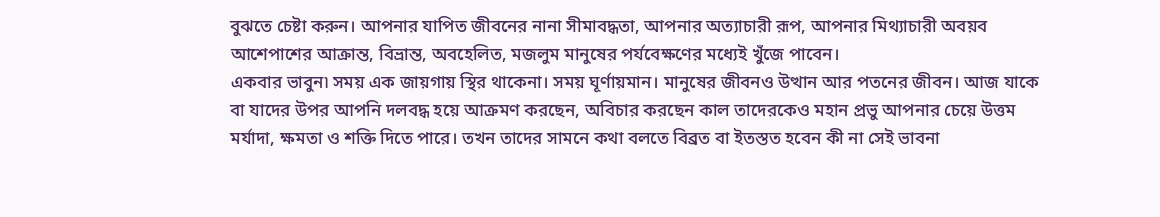বুঝতে চেষ্টা করুন। আপনার যাপিত জীবনের নানা সীমাবদ্ধতা, আপনার অত্যাচারী রূপ, আপনার মিথ্যাচারী অবয়ব আশেপাশের আক্রান্ত, বিভ্রান্ত, অবহেলিত, মজলুম মানুষের পর্যবেক্ষণের মধ্যেই খুঁজে পাবেন।
একবার ভাবুন৷ সময় এক জায়গায় স্থির থাকেনা। সময় ঘূর্ণায়মান। মানুষের জীবনও উত্থান আর পতনের জীবন। আজ যাকে বা যাদের উপর আপনি দলবদ্ধ হয়ে আক্রমণ করছেন, অবিচার করছেন কাল তাদেরকেও মহান প্রভু আপনার চেয়ে উত্তম মর্যাদা, ক্ষমতা ও শক্তি দিতে পারে। তখন তাদের সামনে কথা বলতে বিব্রত বা ইতস্তত হবেন কী না সেই ভাবনা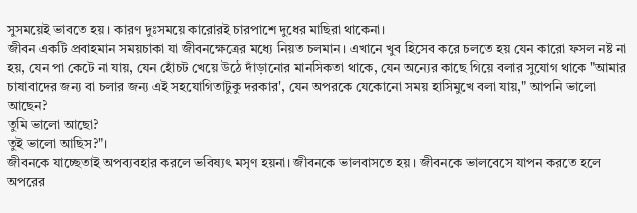সুসময়েই ভাবতে হয়। কারণ দুঃসময়ে কারোরই চারপাশে দুধের মাছিরা থাকেনা।
জীবন একটি প্রবাহমান সময়চাকা যা জীবনক্ষেত্রের মধ্যে নিয়ত চলমান। এখানে খুব হিসেব করে চলতে হয় যেন কারো ফসল নষ্ট না হয়, যেন পা কেটে না যায়, যেন হোঁচট খেয়ে উঠে দাঁড়ানোর মানসিকতা থাকে, যেন অন্যের কাছে গিয়ে বলার সুযোগ থাকে "আমার চাষাবাদের জন্য বা চলার জন্য এই সহযোগিতাটুকু দরকার', যেন অপরকে যেকোনো সময় হাসিমুখে বলা যায়," আপনি ভালো আছেন?
তুমি ভালো আছো?
তুই ভালো আছিস?"।
জীবনকে যাচ্ছেতাই অপব্যবহার করলে ভবিষ্যৎ মসৃণ হয়না। জীবনকে ভালবাসতে হয়। জীবনকে ভালবেসে যাপন করতে হলে অপরের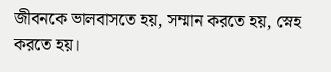জীবনকে ভালবাসতে হয়, সম্মান করতে হয়, স্নেহ করতে হয়।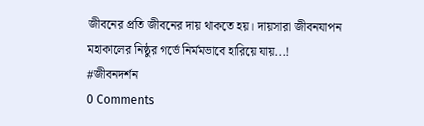জীবনের প্রতি জীবনের দায় থাকতে হয়। দায়সারা জীবনযাপন মহাকালের নিষ্ঠুর গর্ভে নির্মমভাবে হারিয়ে যায়...!
#জীবনদর্শন
0 Comments